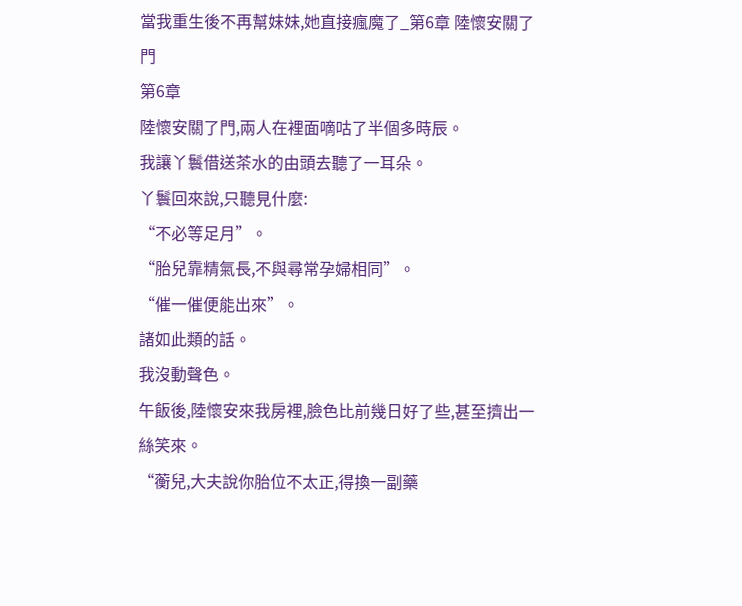當我重生後不再幫妹妹,她直接瘋魔了_第6章 陸懷安關了門
第6章
陸懷安關了門,兩人在裡面嘀咕了半個多時辰。
我讓丫鬟借送茶水的由頭去聽了一耳朵。
丫鬟回來說,只聽見什麼:
“不必等足月”。
“胎兒靠精氣長,不與尋常孕婦相同”。
“催一催便能出來”。
諸如此類的話。
我沒動聲色。
午飯後,陸懷安來我房裡,臉色比前幾日好了些,甚至擠出一絲笑來。
“蘅兒,大夫說你胎位不太正,得換一副藥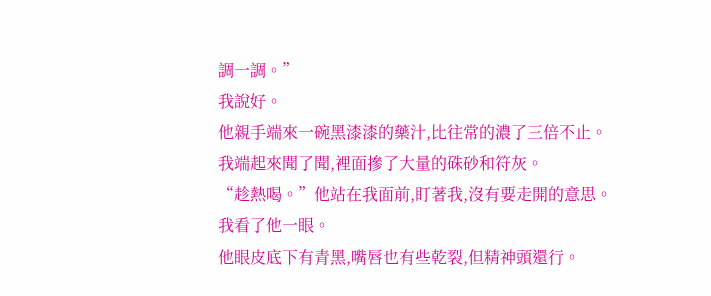調一調。”
我說好。
他親手端來一碗黑漆漆的藥汁,比往常的濃了三倍不止。
我端起來聞了聞,裡面摻了大量的硃砂和符灰。
“趁熱喝。”他站在我面前,盯著我,沒有要走開的意思。
我看了他一眼。
他眼皮底下有青黑,嘴唇也有些乾裂,但精神頭還行。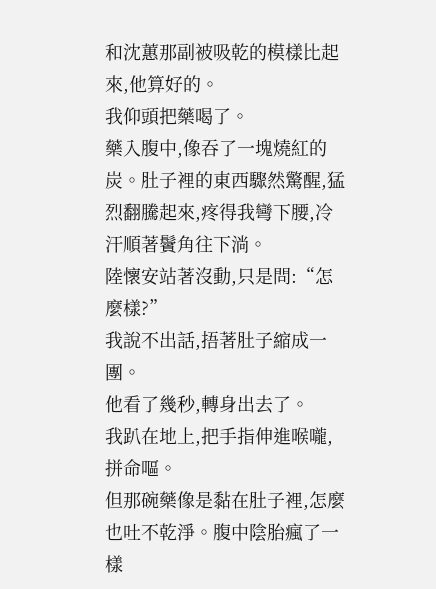和沈蕙那副被吸乾的模樣比起來,他算好的。
我仰頭把藥喝了。
藥入腹中,像吞了一塊燒紅的炭。肚子裡的東西驟然驚醒,猛烈翻騰起來,疼得我彎下腰,冷汗順著鬢角往下淌。
陸懷安站著沒動,只是問:“怎麼樣?”
我說不出話,捂著肚子縮成一團。
他看了幾秒,轉身出去了。
我趴在地上,把手指伸進喉嚨,拼命嘔。
但那碗藥像是黏在肚子裡,怎麼也吐不乾淨。腹中陰胎瘋了一樣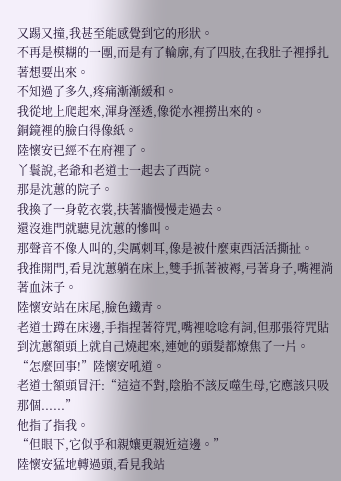又踢又撞,我甚至能感覺到它的形狀。
不再是模糊的一團,而是有了輪廓,有了四肢,在我肚子裡掙扎著想要出來。
不知過了多久,疼痛漸漸緩和。
我從地上爬起來,渾身溼透,像從水裡撈出來的。
銅鏡裡的臉白得像紙。
陸懷安已經不在府裡了。
丫鬟說,老爺和老道士一起去了西院。
那是沈蕙的院子。
我換了一身乾衣裳,扶著牆慢慢走過去。
還沒進門就聽見沈蕙的慘叫。
那聲音不像人叫的,尖厲刺耳,像是被什麼東西活活撕扯。
我推開門,看見沈蕙躺在床上,雙手抓著被褥,弓著身子,嘴裡淌著血沫子。
陸懷安站在床尾,臉色鐵青。
老道士蹲在床邊,手指捏著符咒,嘴裡唸唸有詞,但那張符咒貼到沈蕙額頭上就自己燒起來,連她的頭髮都燎焦了一片。
“怎麼回事!”陸懷安吼道。
老道士額頭冒汗:“這這不對,陰胎不該反噬生母,它應該只吸那個......”
他指了指我。
“但眼下,它似乎和親孃更親近這邊。”
陸懷安猛地轉過頭,看見我站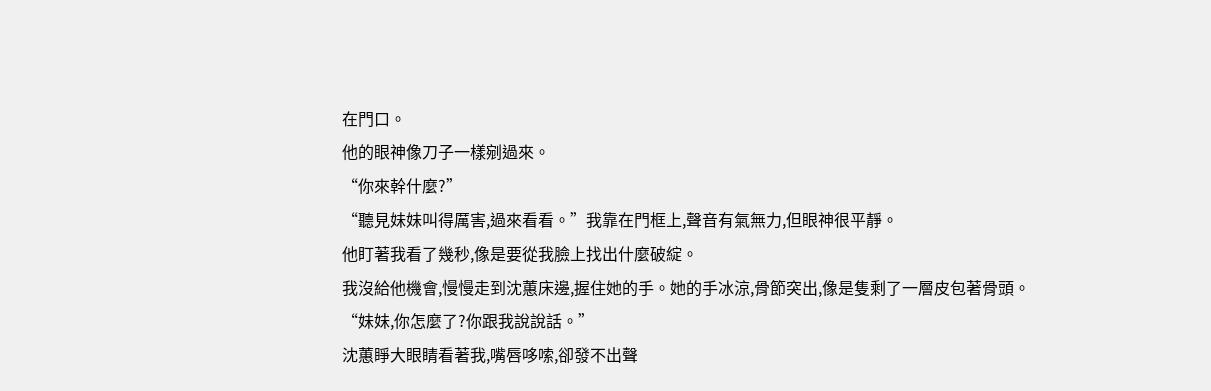在門口。
他的眼神像刀子一樣剜過來。
“你來幹什麼?”
“聽見妹妹叫得厲害,過來看看。”我靠在門框上,聲音有氣無力,但眼神很平靜。
他盯著我看了幾秒,像是要從我臉上找出什麼破綻。
我沒給他機會,慢慢走到沈蕙床邊,握住她的手。她的手冰涼,骨節突出,像是隻剩了一層皮包著骨頭。
“妹妹,你怎麼了?你跟我說說話。”
沈蕙睜大眼睛看著我,嘴唇哆嗦,卻發不出聲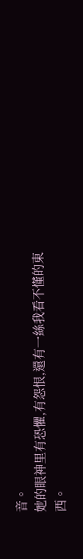音。
她的眼神里有恐懼,有怨恨,還有一絲我看不懂的東西。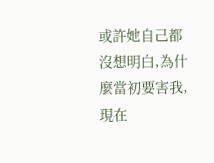或許她自己都沒想明白,為什麼當初要害我,現在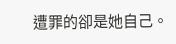遭罪的卻是她自己。